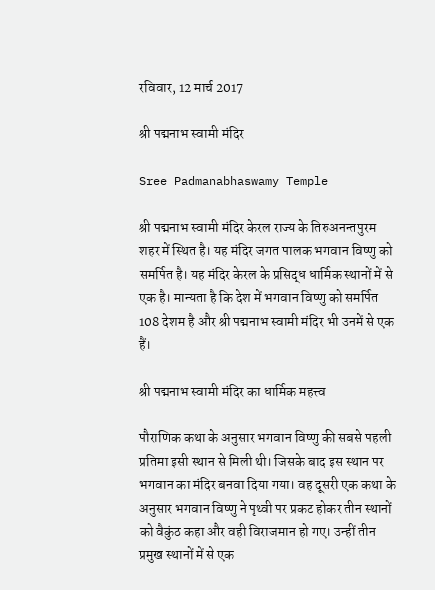रविवार, 12 मार्च 2017

श्री पद्मनाभ स्वामी मंदिर

Sree Padmanabhaswamy Temple

श्री पद्मनाभ स्वामी मंदिर केरल राज्य के तिरुअनन्तपुरम शहर में स्थित है। यह मंदिर जगत पालक भगवान विष्णु को समर्पित है। यह मंदिर केरल के प्रसिद्ध धार्मिक स्थानों में से एक है। मान्यता है कि देश में भगवान विष्णु को समर्पित 108 देशम है और श्री पद्मनाभ स्वामी मंदिर भी उनमें से एक हैं।

श्री पद्मनाभ स्वामी मंदिर का धार्मिक महत्त्व

पौराणिक कथा के अनुसार भगवान विष्णु की सबसे पहली प्रतिमा इसी स्थान से मिली थी। जिसके बाद इस स्थान पर भगवान का मंदिर बनवा दिया गया। वह दूसरी एक कथा के अनुसार भगवान विष्णु ने पृथ्वी पर प्रकट होकर तीन स्थानों को वैकुंठ कहा और वही विराजमान हो गए। उन्हीं तीन प्रमुख स्थानों में से एक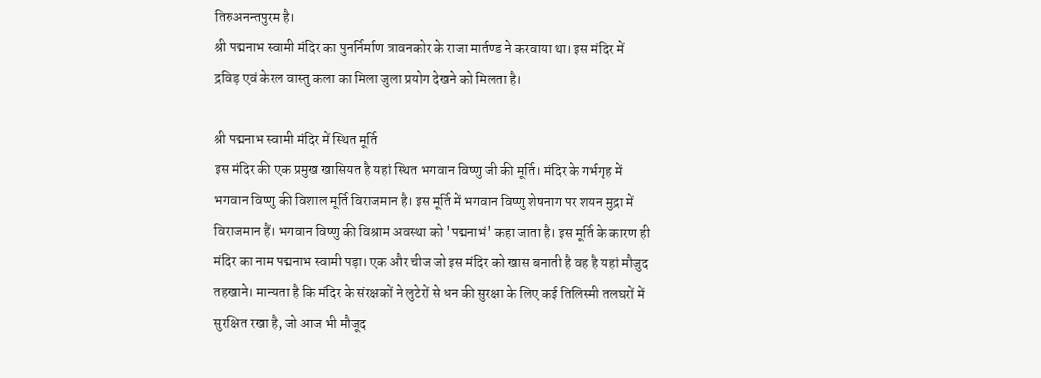तिरुअनन्तपुरम है।
श्री पद्मनाभ स्वामी मंदिर का पुनर्निर्माण त्रावनकोर के राजा मार्तण्ड ने करवाया था। इस मंदिर में  द्रविड़ एवं केरल वास्तु कला का मिला जुला प्रयोग देखने को मिलता है।

श्री पद्मनाभ स्वामी मंदिर में स्थित मूर्ति
इस मंदिर की एक प्रमुख खासियत है यहां स्थित भगवान विष्णु जी की मूर्ति। मंदिर के गर्भगृह में भगवान विष्णु की विशाल मूर्ति विराजमान है। इस मूर्ति में भगवान विष्णु शेषनाग पर शयन मुद्रा में विराजमान हैं। भगवान विष्णु की विश्राम अवस्था को 'पद्मनाभं' कहा जाता है। इस मूर्ति के कारण ही मंदिर का नाम पद्मनाभ स्वामी पड़ा। एक और चीज जो इस मंदिर को खास बनाती है वह है यहां मौजुद तहखाने। मान्यता है कि मंदिर के संरक्षकों ने लुटेरों से धन की सुरक्षा के लिए कई तिलिस्मी तलघरों में सुरक्षित रखा है, जो आज भी मौजूद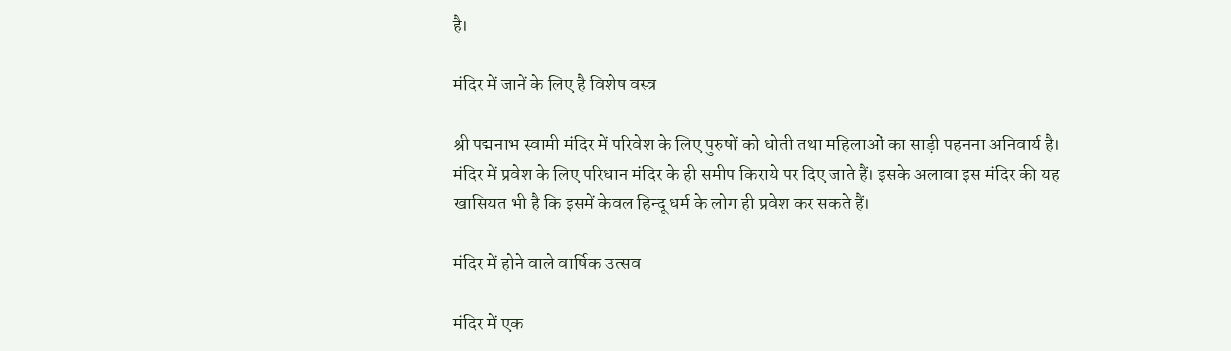है।

मंदिर में जानें के लिए है विशेष वस्त्र

श्री पद्मनाभ स्वामी मंदिर में परिवेश के लिए पुरुषों को धोती तथा महिलाओं का साड़ी पहनना अनिवार्य है। मंदिर में प्रवेश के लिए परिधान मंदिर के ही समीप किराये पर दिए जाते हैं। इसके अलावा इस मंदिर की यह खासियत भी है कि इसमें केवल हिन्दू धर्म के लोग ही प्रवेश कर सकते हैं।

मंदिर में होने वाले वार्षिक उत्सव

मंदिर में एक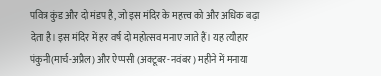पवित्र कुंड और दो मंडप है, जो इस मंदिर के महत्त्व को और अधिक बढ़ा देता है। इस मंदिर में हर वर्ष दो महोत्सव मनाए जाते हैं। यह त्यौहार पंकुनी(मार्च-अप्रैल) और ऐप्पसी (अक्टूबर-नवंबर) महीने में मनाया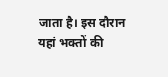जाता है। इस दौरान यहां भक्तों की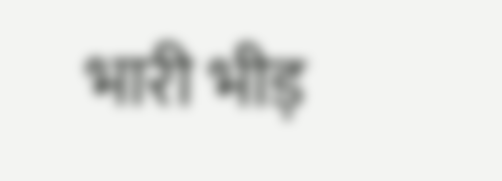भारी भीड़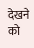देखने को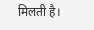मिलती है।